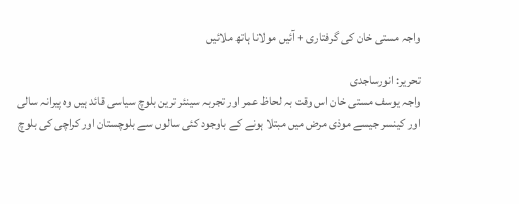واجہ مستی خان کی گرفتاری + آئیں مولانا ہاتھ ملائیں

تحریر: انورساجدی
واجہ یوسف مستی خان اس وقت بہ لحاظ عمر اور تجربہ سینئر ترین بلوچ سیاسی قائد ہیں وہ پیرانہ سالی اور کینسر جیسے موذی مرض میں مبتلا ہونے کے باوجود کئی سالوں سے بلوچستان اور کراچی کی بلوچ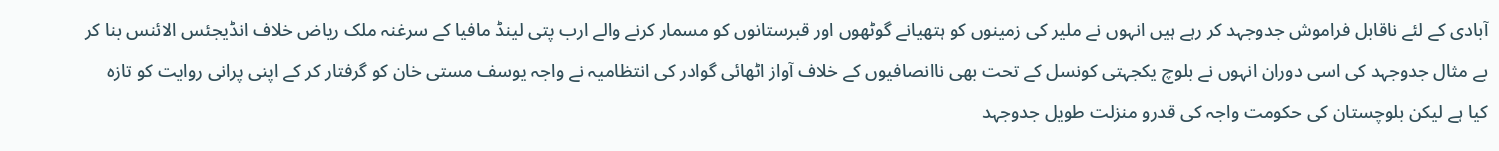آبادی کے لئے ناقابل فراموش جدوجہد کر رہے ہیں انہوں نے ملیر کی زمینوں کو ہتھیانے گوٹھوں اور قبرستانوں کو مسمار کرنے والے ارب پتی لینڈ مافیا کے سرغنہ ملک ریاض خلاف انڈیجئس الائنس بنا کر بے مثال جدوجہد کی اسی دوران انہوں نے بلوچ یکجہتی کونسل کے تحت بھی ناانصافیوں کے خلاف آواز اٹھائی گوادر کی انتظامیہ نے واجہ یوسف مستی خان کو گرفتار کر کے اپنی پرانی روایت کو تازہ کیا ہے لیکن بلوچستان کی حکومت واجہ کی قدرو منزلت طویل جدوجہد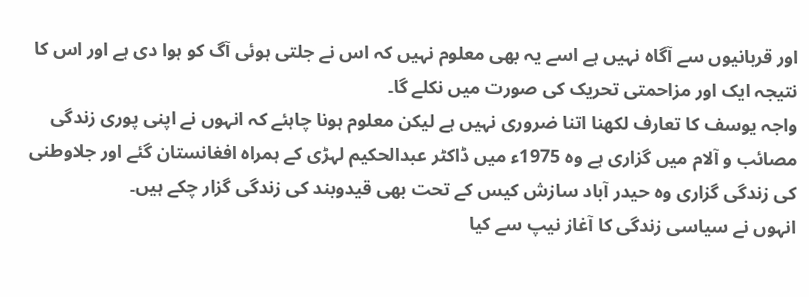اور قربانیوں سے آگاہ نہیں ہے اسے یہ بھی معلوم نہیں کہ اس نے جلتی ہوئی آگ کو ہوا دی ہے اور اس کا نتیجہ ایک اور مزاحمتی تحریک کی صورت میں نکلے گا۔
واجہ یوسف کا تعارف لکھنا اتنا ضروری نہیں ہے لیکن معلوم ہونا چاہئے کہ انہوں نے اپنی پوری زندگی مصائب و آلام میں گزاری ہے وہ 1975ء میں ڈاکٹر عبدالحکیم لہڑی کے ہمراہ افغانستان گئے اور جلاوطنی کی زندگی گزاری وہ حیدر آباد سازش کیس کے تحت بھی قیدوبند کی زندگی گزار چکے ہیں۔
انہوں نے سیاسی زندگی کا آغاز نیپ سے کیا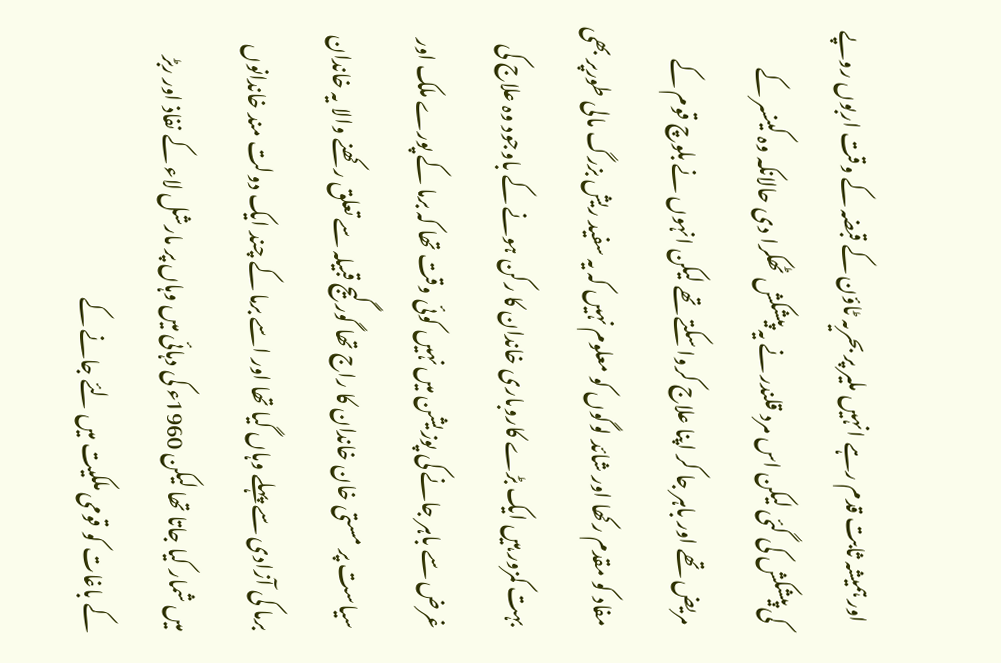اور ہمیشہ ثابت قدم رہے انہیں ملیر پر بحریہ ٹاؤن کے قبضہ کے وقت اربوں روپے کی پیشکش کی گئی لیکن اس مرد قلندر نے یہ پیشکش ٹھکرا دی حالانکہ وہ کینسر کے مریض تھے اور باہر جا کر اپنا علاج کروا سکتے تھے لیکن انہوں نے بلوچ قوم کے مفاد کو مقدم رکھا اور شائد لوگوں کو معلوم نہیں کہ یہ سفید ریش بزرگ مالی طورپر بھی بہت کمزور ہیں ایک بڑے کاروباری خاندان کا رکن ہونے کے باوجود وہ علاج کی غرض سے باہر جانے کی پوزیشن میں نہیں کوئی وقت تھا کہ برما کے پورے ملک اور سیاست پر مستی خان خاندان کا راج تھا گورگیج قبیلہ سے تعلق رکھنے والا یہ خاندان برما کی آزادی سے پہلے وہاں گیا تھا اور اسے برما کے چند ایک دولت مند خاندانوں میں شمار کیا جاتا تھا لیکن 1960ء کی دہائی میں وہاں پر مارشل لاء کے نفاذ اور ربڑ کے باغات کو قومی ملکیت میں لئے جانے کے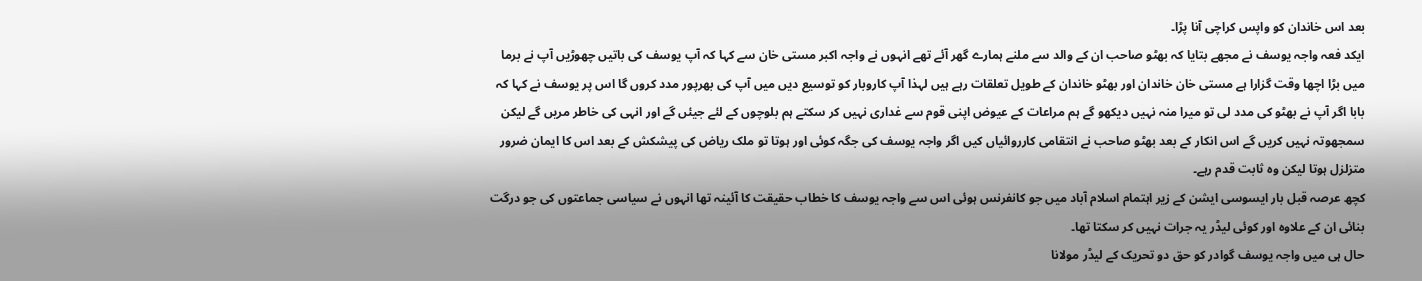بعد اس خاندان کو واپس کراچی آنا پڑا۔
ایکد فعہ واجہ یوسف نے مجھے بتایا کہ بھٹو صاحب ان کے والد سے ملنے ہمارے گھر آئے تھے انہوں نے واجہ اکبر مستی خان سے کہا کہ آپ یوسف کی باتیں چھوڑیں آپ نے برما میں بڑا اچھا وقت گزارا ہے مستی خان خاندان اور بھٹو خاندان کے طویل تعلقات رہے ہیں لہذا آپ کاروبار کو توسیع دیں میں آپ کی بھرپور مدد کروں گا اس پر یوسف نے کہا کہ بابا اگر آپ نے بھٹو کی مدد لی تو میرا منہ نہیں دیکھو گے ہم مراعات کے عیوض اپنی قوم سے غداری نہیں کر سکتے ہم بلوچوں کے لئے جیئں گے اور انہی کی خاطر مریں گے لیکن سمجھوتہ نہیں کریں گے اس انکار کے بعد بھٹو صاحب نے انتقامی کارروائیاں کیں اگر واجہ یوسف کی جگہ کوئی اور ہوتا تو ملک ریاض کی پیشکش کے بعد اس کا ایمان ضرور متزلزل ہوتا لیکن وہ ثابت قدم رہے۔
کچھ عرصہ قبل بار ایسوسی ایشن کے زیر اہتمام اسلام آباد میں جو کانفرنس ہوئی اس سے واجہ یوسف کا خطاب حقیقت کا آئینہ تھا انہوں نے سیاسی جماعتوں کی جو درگت بنائی ان کے علاوہ اور کوئی لیڈر یہ جرات نہیں کر سکتا تھا۔
حال ہی میں واجہ یوسف گوادر کو حق دو تحریک کے لیڈر مولانا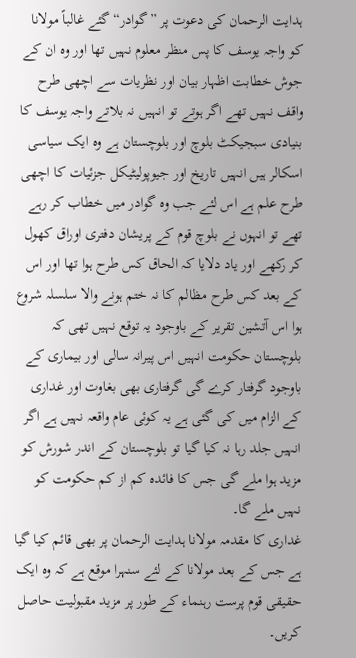ہدایت الرحمان کی دعوت پر ”گوادر“ گئے غالباً مولانا کو واجہ یوسف کا پس منظر معلوم نہیں تھا اور وہ ان کے جوش خطابت اظہار بیان اور نظریات سے اچھی طرح واقف نہیں تھے اگر ہوتے تو انہیں نہ بلاتے واجہ یوسف کا بنیادی سبجیکٹ بلوچ اور بلوچستان ہے وہ ایک سیاسی اسکالر ہیں انہیں تاریخ اور جیوپولیٹیکل جزئیات کا اچھی طرح علم ہے اس لئے جب وہ گوادر میں خطاب کر رہے تھے تو انہوں نے بلوچ قوم کے پریشان دفتری اوراق کھول کر رکھے اور یاد دلایا کہ الحاق کس طرح ہوا تھا اور اس کے بعد کس طرح مظالم کا نہ ختم ہونے والا سلسلہ شروع ہوا اس آتشین تقریر کے باوجود یہ توقع نہیں تھی کہ بلوچستان حکومت انہیں اس پیرانہ سالی اور بیماری کے باوجود گرفتار کرے گی گرفتاری بھی بغاوت اور غداری کے الزام میں کی گئی ہے یہ کوئی عام واقعہ نہیں ہے اگر انہیں جلد رہا نہ کیا گیا تو بلوچستان کے اندر شورش کو مزید ہوا ملے گی جس کا فائدہ کم از کم حکومت کو نہیں ملے گا۔
غداری کا مقدمہ مولانا ہدایت الرحمان پر بھی قائم کیا گیا ہے جس کے بعد مولانا کے لئے سنہرا موقع ہے کہ وہ ایک حقیقی قوم پرست رہنماء کے طور پر مزید مقبولیت حاصل کریں۔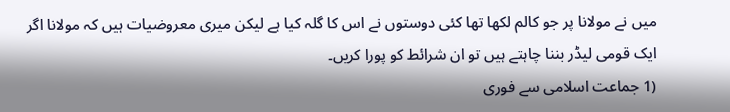میں نے مولانا پر جو کالم لکھا تھا کئی دوستوں نے اس کا گلہ کیا ہے لیکن میری معروضیات ہیں کہ مولانا اگر ایک قومی لیڈر بننا چاہتے ہیں تو ان شرائط کو پورا کریں۔
(1 جماعت اسلامی سے فوری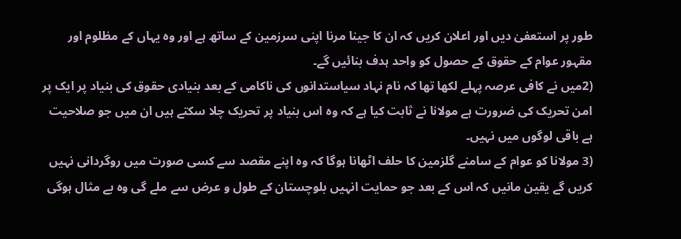طور پر استعفیٰ دیں اور اعلان کریں کہ ان کا جینا مرنا اپنی سرزمین کے ساتھ ہے اور وہ یہاں کے مظلوم اور مقہور عوام کے حقوق کے حصول کو واحد ہدف بنائیں گے۔
(2میں نے کافی عرصہ پہلے لکھا تھا کہ نام نہاد سیاستدانوں کی ناکامی کے بعد بنیادی حقوق کی بنیاد پر ایک پر امن تحریک کی ضرورت ہے مولانا نے ثابت کیا ہے کہ وہ اس بنیاد پر تحریک چلا سکتے ہیں ان میں جو صلاحیت ہے باقی لوگوں میں نہیں۔
(3 مولانا کو عوام کے سامنے گلزمین کا حلف اٹھانا ہوگا کہ وہ اپنے مقصد سے کسی صورت میں روگردانی نہیں کریں گے یقین مانیں کہ اس کے بعد جو حمایت انہیں بلوچستان کے طول و عرض سے ملے گی وہ بے مثال ہوگی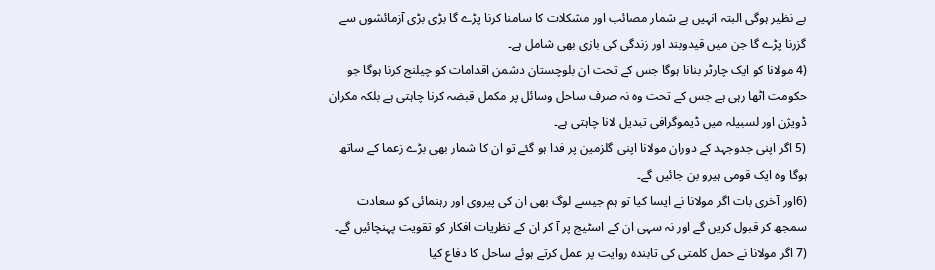بے نظیر ہوگی البتہ انہیں بے شمار مصائب اور مشکلات کا سامنا کرنا پڑے گا بڑی بڑی آزمائشوں سے گزرنا پڑے گا جن میں قیدوبند اور زندگی کی بازی بھی شامل ہے۔
(4 مولانا کو ایک چارٹر بنانا ہوگا جس کے تحت ان بلوچستان دشمن اقدامات کو چیلنج کرنا ہوگا جو حکومت اٹھا رہی ہے جس کے تحت وہ نہ صرف ساحل وسائل پر مکمل قبضہ کرنا چاہتی ہے بلکہ مکران ڈویژن اور لسبیلہ میں ڈیموگرافی تبدیل لانا چاہتی ہے۔
(5 اگر اپنی جدوجہد کے دوران مولانا اپنی گلزمین پر فدا ہو گئے تو ان کا شمار بھی بڑے زعما کے ساتھ ہوگا وہ ایک قومی ہیرو بن جائیں گے۔
(6اور آخری بات اگر مولانا نے ایسا کیا تو ہم جیسے لوگ بھی ان کی پیروی اور رہنمائی کو سعادت سمجھ کر قبول کریں گے اور نہ سہی ان کے اسٹیج پر آ کر ان کے نظریات افکار کو تقویت پہنچائیں گے۔
(7 اگر مولانا نے حمل کلمتی کی تابندہ روایت پر عمل کرتے ہوئے ساحل کا دفاع کیا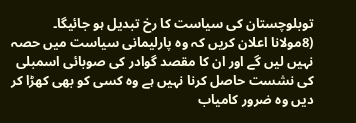توبلوچستان کی سیاست کا رخ تبدیل ہو جائیگا۔
(8مولانا اعلان کریں کہ وہ پارلیمانی سیاست میں حصہ نہیں لیں گے اور ان کا مقصد گوادر کی صوبائی اسمبلی کی نشست حاصل کرنا نہیں ہے وہ کسی کو بھی کھڑا کر دیں وہ ضرور کامیاب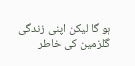ہو گا لیکن اپنی زندگی گلزمین کی خاطر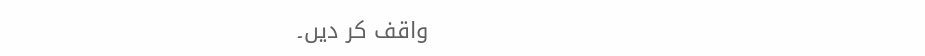واقف کر دیں۔